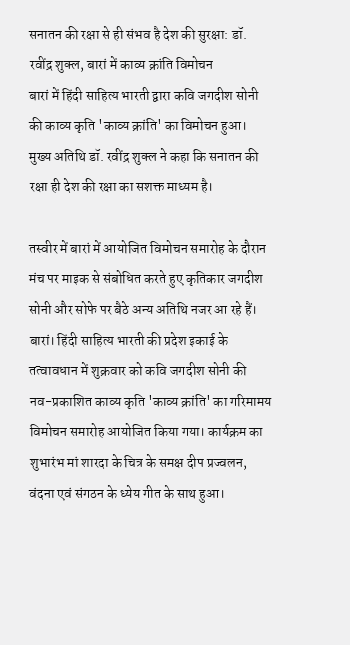सनातन की रक्षा से ही संभव है देश की सुरक्षा: डॉ. रवींद्र शुक्ल, बारां में काव्य क्रांति विमोचन
बारां में हिंदी साहित्य भारती द्वारा कवि जगदीश सोनी की काव्य कृति 'काव्य क्रांति' का विमोचन हुआ। मुख्य अतिथि डॉ. रवींद्र शुक्ल ने कहा कि सनातन की रक्षा ही देश की रक्षा का सशक्त माध्यम है।

तस्वीर में बारां में आयोजित विमोचन समारोह के दौरान मंच पर माइक से संबोधित करते हुए कृतिकार जगदीश सोनी और सोफे पर बैठे अन्य अतिथि नजर आ रहे हैं।
बारां। हिंदी साहित्य भारती की प्रदेश इकाई के तत्वावधान में शुक्रवार को कवि जगदीश सोनी की नव-प्रकाशित काव्य कृति 'काव्य क्रांति' का गरिमामय विमोचन समारोह आयोजित किया गया। कार्यक्रम का शुभारंभ मां शारदा के चित्र के समक्ष दीप प्रज्वलन, वंदना एवं संगठन के ध्येय गीत के साथ हुआ।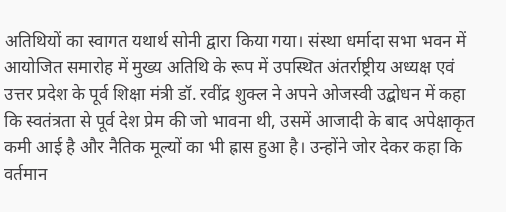अतिथियों का स्वागत यथार्थ सोनी द्वारा किया गया। संस्था धर्मादा सभा भवन में आयोजित समारोह में मुख्य अतिथि के रूप में उपस्थित अंतर्राष्ट्रीय अध्यक्ष एवं उत्तर प्रदेश के पूर्व शिक्षा मंत्री डॉ. रवींद्र शुक्ल ने अपने ओजस्वी उद्बोधन में कहा कि स्वतंत्रता से पूर्व देश प्रेम की जो भावना थी, उसमें आजादी के बाद अपेक्षाकृत कमी आई है और नैतिक मूल्यों का भी ह्रास हुआ है। उन्होंने जोर देकर कहा कि वर्तमान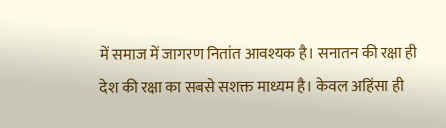में समाज में जागरण नितांत आवश्यक है। सनातन की रक्षा ही देश की रक्षा का सबसे सशक्त माध्यम है। केवल अहिंसा ही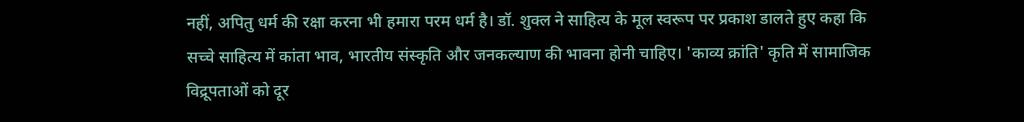नहीं, अपितु धर्म की रक्षा करना भी हमारा परम धर्म है। डॉ. शुक्ल ने साहित्य के मूल स्वरूप पर प्रकाश डालते हुए कहा कि सच्चे साहित्य में कांता भाव, भारतीय संस्कृति और जनकल्याण की भावना होनी चाहिए। 'काव्य क्रांति' कृति में सामाजिक विद्रूपताओं को दूर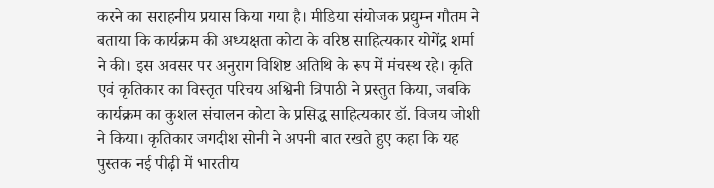करने का सराहनीय प्रयास किया गया है। मीडिया संयोजक प्रद्युम्न गौतम ने बताया कि कार्यक्रम की अध्यक्षता कोटा के वरिष्ठ साहित्यकार योगेंद्र शर्मा ने की। इस अवसर पर अनुराग विशिष्ट अतिथि के रूप में मंचस्थ रहे। कृति एवं कृतिकार का विस्तृत परिचय अश्विनी त्रिपाठी ने प्रस्तुत किया, जबकि कार्यक्रम का कुशल संचालन कोटा के प्रसिद्ध साहित्यकार डॉ. विजय जोशी ने किया। कृतिकार जगदीश सोनी ने अपनी बात रखते हुए कहा कि यह पुस्तक नई पीढ़ी में भारतीय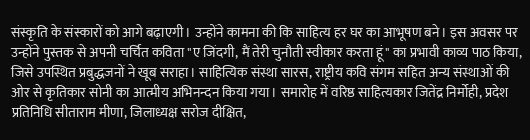संस्कृति के संस्कारों को आगे बढ़ाएगी। उन्होंने कामना की कि साहित्य हर घर का आभूषण बने। इस अवसर पर उन्होंने पुस्तक से अपनी चर्चित कविता "ए जिंदगी, मैं तेरी चुनौती स्वीकार करता हूं" का प्रभावी काव्य पाठ किया, जिसे उपस्थित प्रबुद्धजनों ने खूब सराहा। साहित्यिक संस्था सारस, राष्ट्रीय कवि संगम सहित अन्य संस्थाओं की ओर से कृतिकार सोनी का आत्मीय अभिनन्दन किया गया। समारोह में वरिष्ठ साहित्यकार जितेंद्र निर्मोही, प्रदेश प्रतिनिधि सीताराम मीणा, जिलाध्यक्ष सरोज दीक्षित,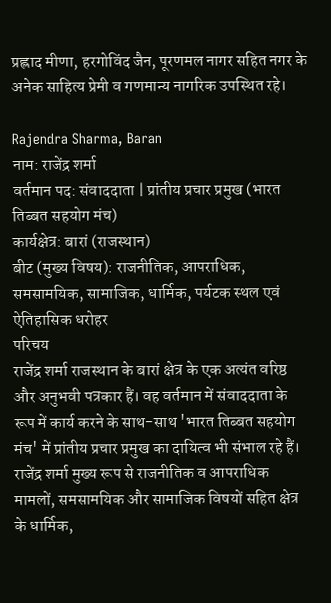प्रह्लाद मीणा, हरगोविंद जैन, पूरणमल नागर सहित नगर के अनेक साहित्य प्रेमी व गणमान्य नागरिक उपस्थित रहे।

Rajendra Sharma, Baran
नाम: राजेंद्र शर्मा
वर्तमान पद: संवाददाता | प्रांतीय प्रचार प्रमुख (भारत तिब्बत सहयोग मंच)
कार्यक्षेत्र: बारां (राजस्थान)
बीट (मुख्य विषय): राजनीतिक, आपराधिक, समसामयिक, सामाजिक, धार्मिक, पर्यटक स्थल एवं ऐतिहासिक धरोहर
परिचय
राजेंद्र शर्मा राजस्थान के बारां क्षेत्र के एक अत्यंत वरिष्ठ और अनुभवी पत्रकार हैं। वह वर्तमान में संवाददाता के रूप में कार्य करने के साथ-साथ 'भारत तिब्बत सहयोग मंच' में प्रांतीय प्रचार प्रमुख का दायित्व भी संभाल रहे हैं। राजेंद्र शर्मा मुख्य रूप से राजनीतिक व आपराधिक मामलों, समसामयिक और सामाजिक विषयों सहित क्षेत्र के धार्मिक,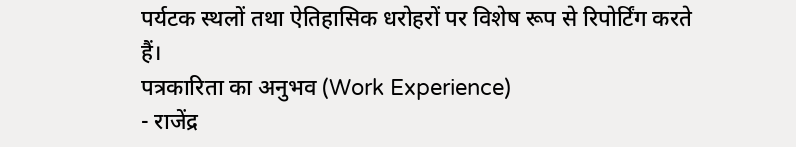पर्यटक स्थलों तथा ऐतिहासिक धरोहरों पर विशेष रूप से रिपोर्टिंग करते हैं।
पत्रकारिता का अनुभव (Work Experience)
- राजेंद्र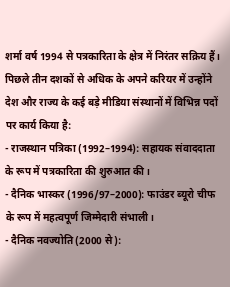शर्मा वर्ष 1994 से पत्रकारिता के क्षेत्र में निरंतर सक्रिय हैं। पिछले तीन दशकों से अधिक के अपने करियर में उन्होंने देश और राज्य के कई बड़े मीडिया संस्थानों में विभिन्न पदों पर कार्य किया है:
- राजस्थान पत्रिका (1992–1994): सहायक संवाददाता के रूप में पत्रकारिता की शुरुआत की।
- दैनिक भास्कर (1996/97–2000): फाउंडर ब्यूरो चीफ के रूप में महत्वपूर्ण जिम्मेदारी संभाली।
- दैनिक नवज्योति (2000 से):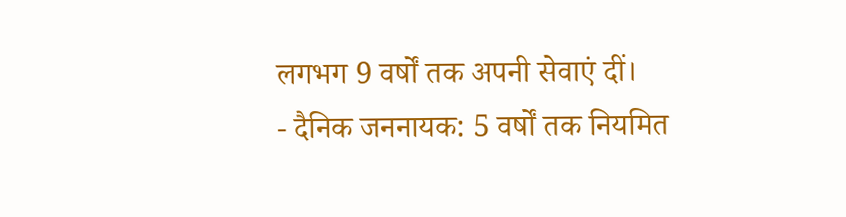लगभग 9 वर्षों तक अपनी सेवाएं दीं।
- दैनिक जननायक: 5 वर्षों तक नियमित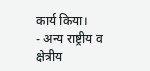कार्य किया।
- अन्य राष्ट्रीय व क्षेत्रीय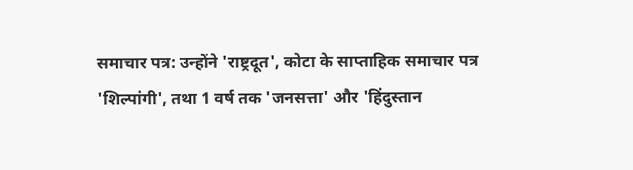समाचार पत्र: उन्होंने 'राष्ट्रदूत', कोटा के साप्ताहिक समाचार पत्र 'शिल्पांगी', तथा 1 वर्ष तक 'जनसत्ता' और 'हिंदुस्तान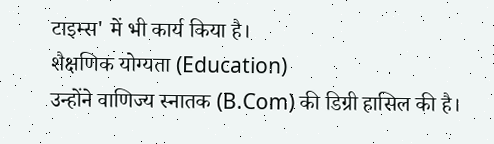टाइम्स' में भी कार्य किया है।
शैक्षणिक योग्यता (Education)
उन्होंने वाणिज्य स्नातक (B.Com) की डिग्री हासिल की है।